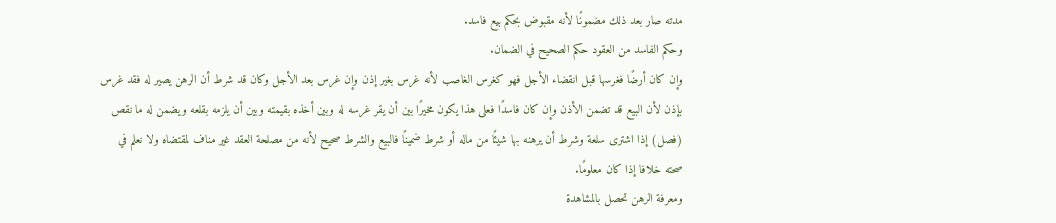مدته صار بعد ذلك مضمونًا لأنه مقبوض بحكم بيع فاسد.
وحكم الفاسد من العقود حكم الصحيح في الضمان.
وإن كان أرضًا فغرسها قبل انقضاء الأجل فهو كغرس الغاصب لأنه غرس بغير إذن وإن غرس بعد الأجل وكان قد شرط أن الرهن يصير له فقد غرس بإذن لأن البيع قد تضمن الأذن وإن كان فاسدًا فعلى هذا يكون مخيرًا بين أن يقر غرسه له وبين أخذه بقيمته وبين أن يلزمه بقلعه ويضمن له ما نقص (فصل) إذا اشترى سلعة وشرط أن يرهنه بها شيئًا من ماله أو شرط ضمينًا فالبيع والشرط صحيح لأنه من مصلحة العقد غير مناف لمقتضاه ولا نعلم في صحته خلافا إذا كان معلومًا.
ومعرفة الرهن تحصل بالمشاهدة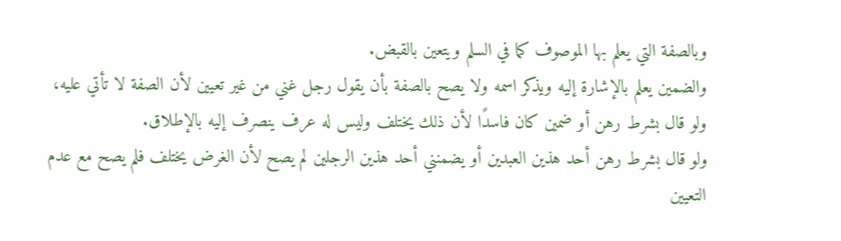وبالصفة التي يعلم بها الموصوف كما في السلم ويتعين بالقبض.
والضمين يعلم بالإشارة إليه ويذكر اسمه ولا يصح بالصفة بأن يقول رجل غني من غير تعيين لأن الصفة لا تأتي عليه، ولو قال بشرط رهن أو ضمين كان فاسدًا لأن ذلك يختلف وليس له عرف ينصرف إليه بالإطلاق.
ولو قال بشرط رهن أحد هذين العبدين أو يضمنني أحد هذين الرجلين لم يصح لأن الغرض يختلف فلم يصح مع عدم التعيين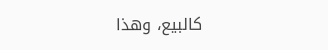كالبيع، وهذا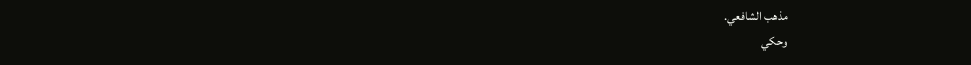مذهب الشافعي.
وحكي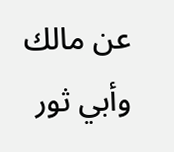عن مالك وأبي ثور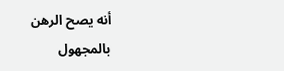أنه يصح الرهن بالمجهول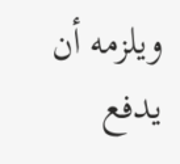ويلزمه أن يدفع